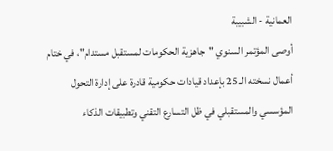العمانية - الشبيبة
أوصى المؤتمر السنوي "جاهزية الحكومات لمستقبل مستدام"، في ختام أعمال نسخته الـ 25 بإعداد قيادات حكومية قادرة على إدارة التحول المؤسسي والمستقبلي في ظل التسارع التقني وتطبيقات الذكاء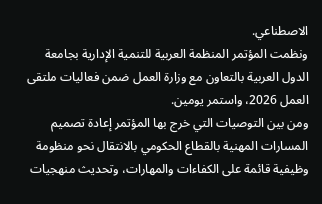الاصطناعي.
ونظمت المؤتمر المنظمة العربية للتنمية الإدارية بجامعة الدول العربية بالتعاون مع وزارة العمل ضمن فعاليات ملتقى العمل 2026، واستمر يومين.
ومن بين التوصيات التي خرج بها المؤتمر إعادة تصميم المسارات المهنية بالقطاع الحكومي بالانتقال نحو منظومة وظيفية قائمة على الكفاءات والمهارات، وتحديث منهجيات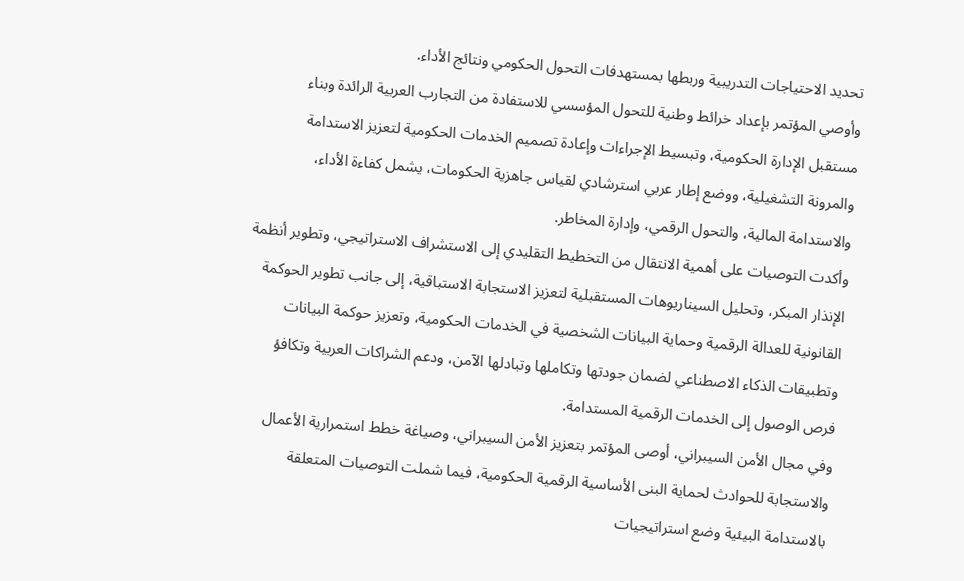تحديد الاحتياجات التدريبية وربطها بمستهدفات التحول الحكومي ونتائج الأداء.
وأوصي المؤتمر بإعداد خرائط وطنية للتحول المؤسسي للاستفادة من التجارب العربية الرائدة وبناء مستقبل الإدارة الحكومية، وتبسيط الإجراءات وإعادة تصميم الخدمات الحكومية لتعزيز الاستدامة والمرونة التشغيلية، ووضع إطار عربي استرشادي لقياس جاهزية الحكومات، يشمل كفاءة الأداء، والاستدامة المالية، والتحول الرقمي، وإدارة المخاطر.
وأكدت التوصيات على أهمية الانتقال من التخطيط التقليدي إلى الاستشراف الاستراتيجي، وتطوير أنظمة الإنذار المبكر، وتحليل السيناريوهات المستقبلية لتعزيز الاستجابة الاستباقية، إلى جانب تطوير الحوكمة القانونية للعدالة الرقمية وحماية البيانات الشخصية في الخدمات الحكومية، وتعزيز حوكمة البيانات وتطبيقات الذكاء الاصطناعي لضمان جودتها وتكاملها وتبادلها الآمن، ودعم الشراكات العربية وتكافؤ فرص الوصول إلى الخدمات الرقمية المستدامة.
وفي مجال الأمن السيبراني، أوصى المؤتمر بتعزيز الأمن السيبراني، وصياغة خطط استمرارية الأعمال والاستجابة للحوادث لحماية البنى الأساسية الرقمية الحكومية، فيما شملت التوصيات المتعلقة بالاستدامة البيئية وضع استراتيجيات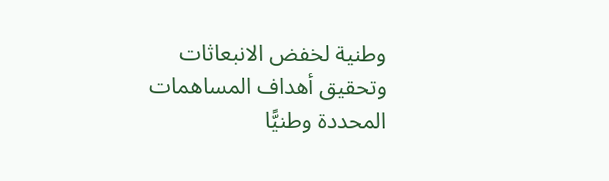وطنية لخفض الانبعاثات وتحقيق أهداف المساهمات المحددة وطنيًّا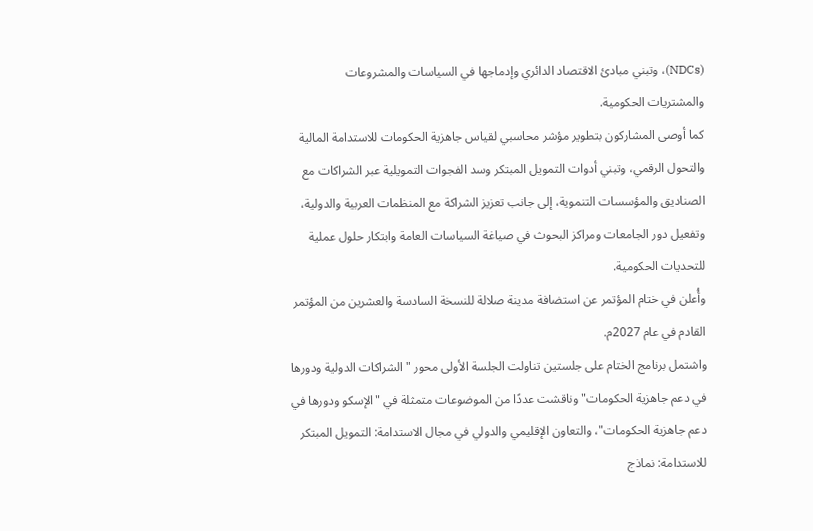(NDCs)، وتبني مبادئ الاقتصاد الدائري وإدماجها في السياسات والمشروعات والمشتريات الحكومية.
كما أوصى المشاركون بتطوير مؤشر محاسبي لقياس جاهزية الحكومات للاستدامة المالية والتحول الرقمي، وتبني أدوات التمويل المبتكر وسد الفجوات التمويلية عبر الشراكات مع الصناديق والمؤسسات التنموية، إلى جانب تعزيز الشراكة مع المنظمات العربية والدولية، وتفعيل دور الجامعات ومراكز البحوث في صياغة السياسات العامة وابتكار حلول عملية للتحديات الحكومية.
وأُعلن في ختام المؤتمر عن استضافة مدينة صلالة للنسخة السادسة والعشرين من المؤتمر القادم في عام 2027م.
واشتمل برنامج الختام على جلستين تناولت الجلسة الأولى محور "الشراكات الدولية ودورها في دعم جاهزية الحكومات" وناقشت عددًا من الموضوعات متمثلة في "الإسكو ودورها في دعم جاهزية الحكومات"، والتعاون الإقليمي والدولي في مجال الاستدامة: التمويل المبتكر للاستدامة: نماذج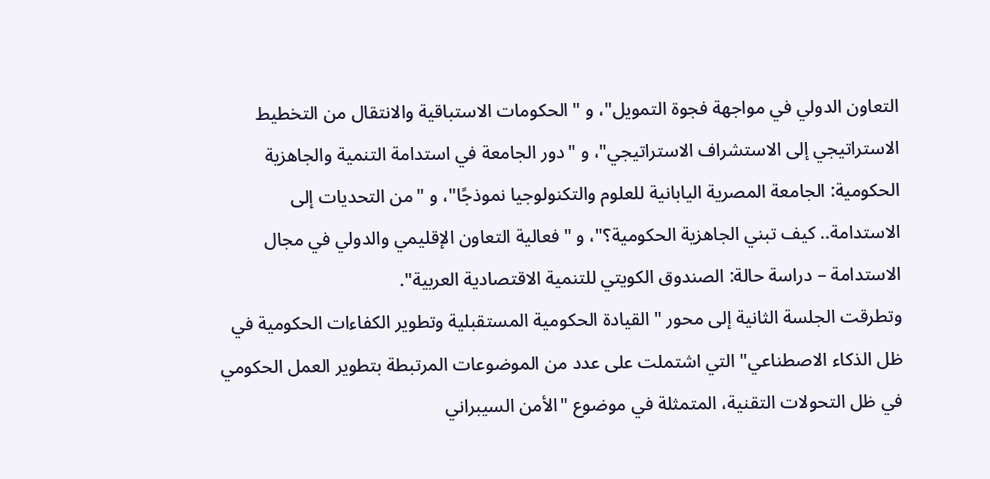التعاون الدولي في مواجهة فجوة التمويل"، و "الحكومات الاستباقية والانتقال من التخطيط الاستراتيجي إلى الاستشراف الاستراتيجي"، و "دور الجامعة في استدامة التنمية والجاهزية الحكومية: الجامعة المصرية اليابانية للعلوم والتكنولوجيا نموذجًا"، و "من التحديات إلى الاستدامة.. كيف تبني الجاهزية الحكومية؟"، و "فعالية التعاون الإقليمي والدولي في مجال الاستدامة – دراسة حالة: الصندوق الكويتي للتنمية الاقتصادية العربية".
وتطرقت الجلسة الثانية إلى محور "القيادة الحكومية المستقبلية وتطوير الكفاءات الحكومية في ظل الذكاء الاصطناعي" التي اشتملت على عدد من الموضوعات المرتبطة بتطوير العمل الحكومي في ظل التحولات التقنية، المتمثلة في موضوع "الأمن السيبراني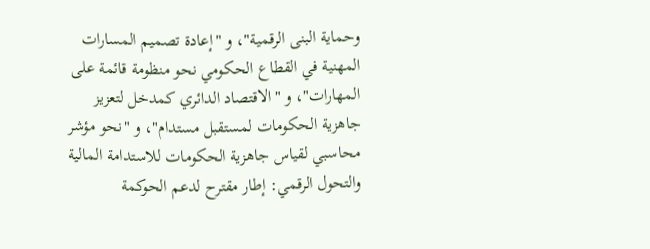وحماية البنى الرقمية"، و "إعادة تصميم المسارات المهنية في القطاع الحكومي نحو منظومة قائمة على المهارات"، و "الاقتصاد الدائري كمدخل لتعزيز جاهزية الحكومات لمستقبل مستدام"، و "نحو مؤشر محاسبي لقياس جاهزية الحكومات للاستدامة المالية والتحول الرقمي: إطار مقترح لدعم الحوكمة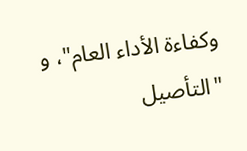وكفاءة الأداء العام"، و "التأصيل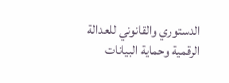الدستوري والقانوني للعدالة الرقمية وحماية البيانات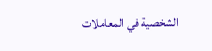الشخصية في المعاملات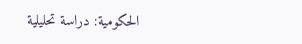الحكومية: دراسة تحليلية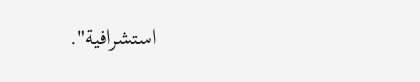استشرافية".